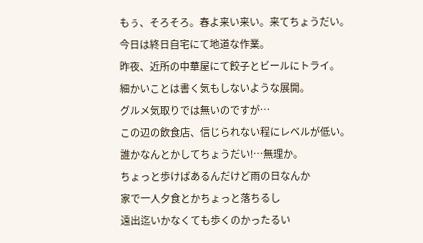もぅ、そろそろ。春よ来い来い。来てちょうだい。
今日は終日自宅にて地道な作業。
昨夜、近所の中華屋にて餃子とビールにトライ。
細かいことは書く気もしないような展開。
グルメ気取りでは無いのですが…
この辺の飲食店、信じられない程にレベルが低い。
誰かなんとかしてちょうだい!…無理か。
ちょっと歩けばあるんだけど雨の日なんか
家で一人夕食とかちょっと落ちるし
遠出迄いかなくても歩くのかったるい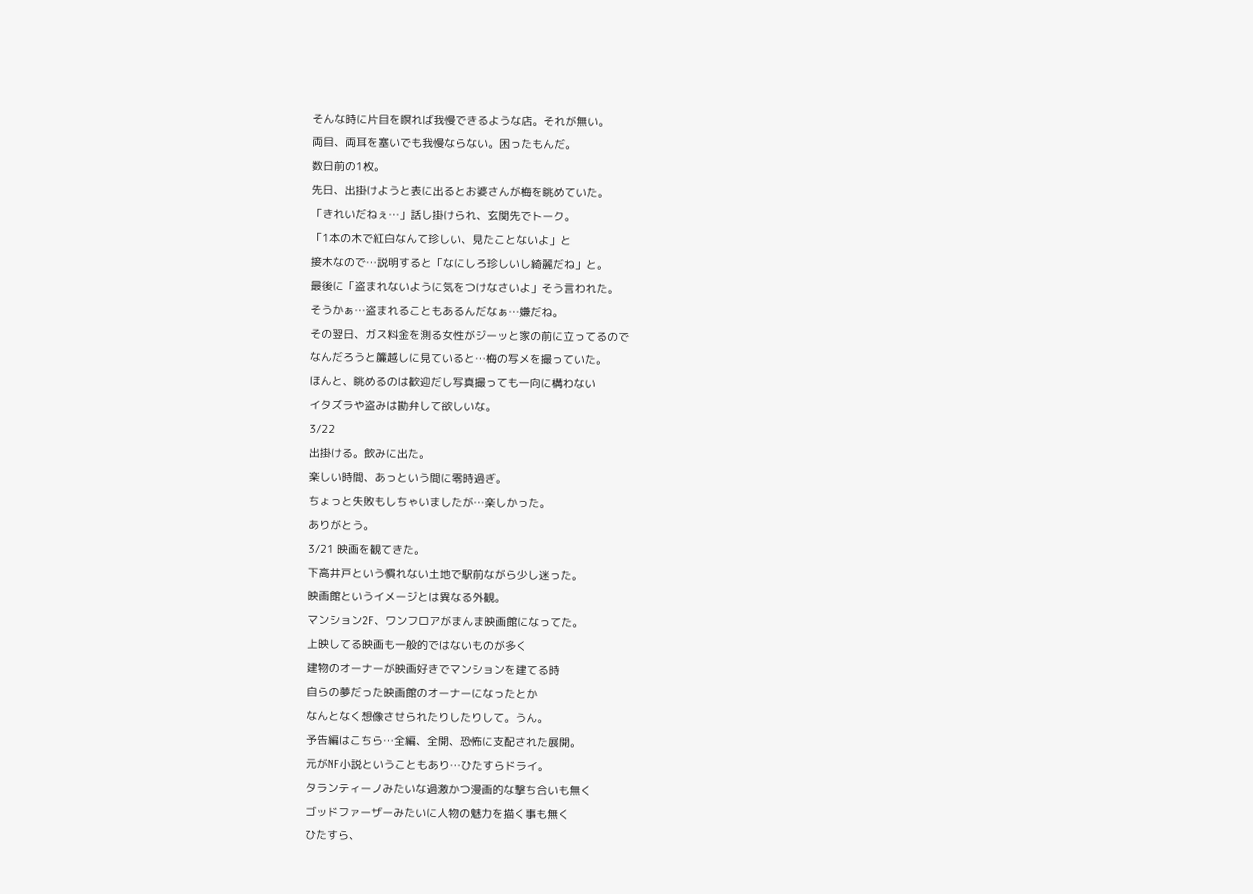そんな時に片目を瞑れば我慢できるような店。それが無い。
両目、両耳を塞いでも我慢ならない。困ったもんだ。
数日前の1枚。
先日、出掛けようと表に出るとお婆さんが梅を眺めていた。
「きれいだねぇ…」話し掛けられ、玄関先でトーク。
「1本の木で紅白なんて珍しい、見たことないよ」と
接木なので…説明すると「なにしろ珍しいし綺麗だね」と。
最後に「盗まれないように気をつけなさいよ」そう言われた。
そうかぁ…盗まれることもあるんだなぁ…嫌だね。
その翌日、ガス料金を測る女性がジーッと家の前に立ってるので
なんだろうと簾越しに見ていると…梅の写メを撮っていた。
ほんと、眺めるのは歓迎だし写真撮っても一向に構わない
イタズラや盗みは勘弁して欲しいな。
3/22
出掛ける。飲みに出た。
楽しい時間、あっという間に零時過ぎ。
ちょっと失敗もしちゃいましたが…楽しかった。
ありがとう。
3/21 映画を観てきた。
下高井戸という慣れない土地で駅前ながら少し迷った。
映画館というイメージとは異なる外観。
マンション2F、ワンフロアがまんま映画館になってた。
上映してる映画も一般的ではないものが多く
建物のオーナーが映画好きでマンションを建てる時
自らの夢だった映画館のオーナーになったとか
なんとなく想像させられたりしたりして。うん。
予告編はこちら…全編、全開、恐怖に支配された展開。
元がNF小説ということもあり…ひたすらドライ。
タランティーノみたいな過激かつ漫画的な撃ち合いも無く
ゴッドファーザーみたいに人物の魅力を描く事も無く
ひたすら、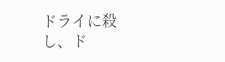ドライに殺し、ド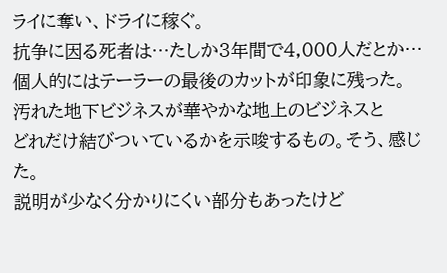ライに奪い、ドライに稼ぐ。
抗争に因る死者は…たしか3年間で4,000人だとか…
個人的にはテーラーの最後のカットが印象に残った。
汚れた地下ビジネスが華やかな地上のビジネスと
どれだけ結びついているかを示唆するもの。そう、感じた。
説明が少なく分かりにくい部分もあったけど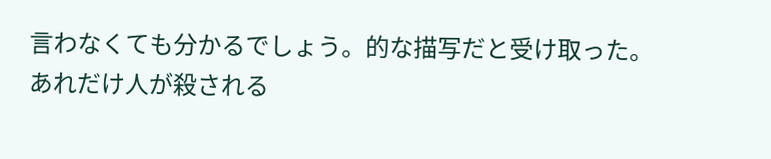言わなくても分かるでしょう。的な描写だと受け取った。
あれだけ人が殺される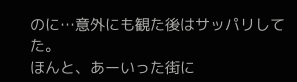のに…意外にも観た後はサッパリしてた。
ほんと、あーいった街に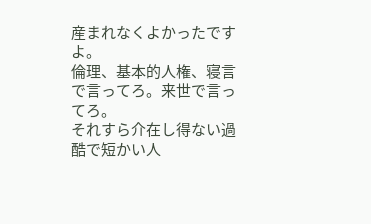産まれなくよかったですよ。
倫理、基本的人権、寝言で言ってろ。来世で言ってろ。
それすら介在し得ない過酷で短かい人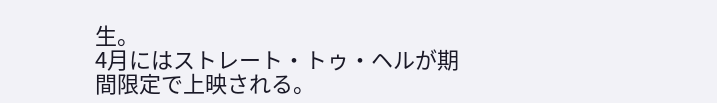生。
4月にはストレート・トゥ・ヘルが期間限定で上映される。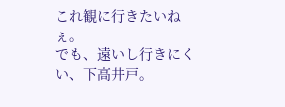これ観に行きたいねぇ。
でも、遠いし行きにくい、下高井戸。